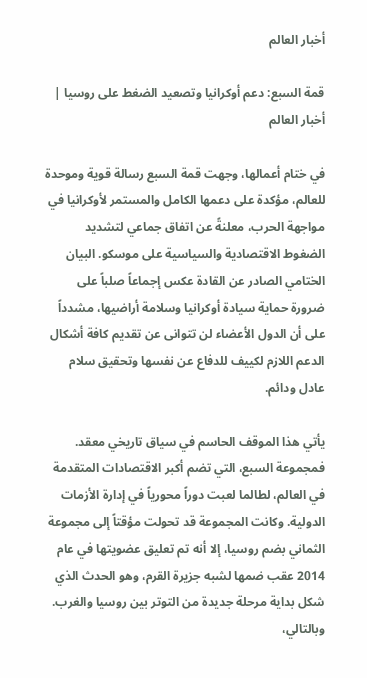أخبار العالم

قمة السبع: دعم أوكرانيا وتصعيد الضغط على روسيا | أخبار العالم

في ختام أعمالها، وجهت قمة السبع رسالة قوية وموحدة للعالم، مؤكدة على دعمها الكامل والمستمر لأوكرانيا في مواجهة الحرب، معلنةً عن اتفاق جماعي لتشديد الضغوط الاقتصادية والسياسية على موسكو. البيان الختامي الصادر عن القادة عكس إجماعاً صلباً على ضرورة حماية سيادة أوكرانيا وسلامة أراضيها، مشدداً على أن الدول الأعضاء لن تتوانى عن تقديم كافة أشكال الدعم اللازم لكييف للدفاع عن نفسها وتحقيق سلام عادل ودائم.

يأتي هذا الموقف الحاسم في سياق تاريخي معقد. فمجموعة السبع، التي تضم أكبر الاقتصادات المتقدمة في العالم، لطالما لعبت دوراً محورياً في إدارة الأزمات الدولية. وكانت المجموعة قد تحولت مؤقتاً إلى مجموعة الثماني بضم روسيا، إلا أنه تم تعليق عضويتها في عام 2014 عقب ضمها لشبه جزيرة القرم، وهو الحدث الذي شكل بداية مرحلة جديدة من التوتر بين روسيا والغرب. وبالتالي،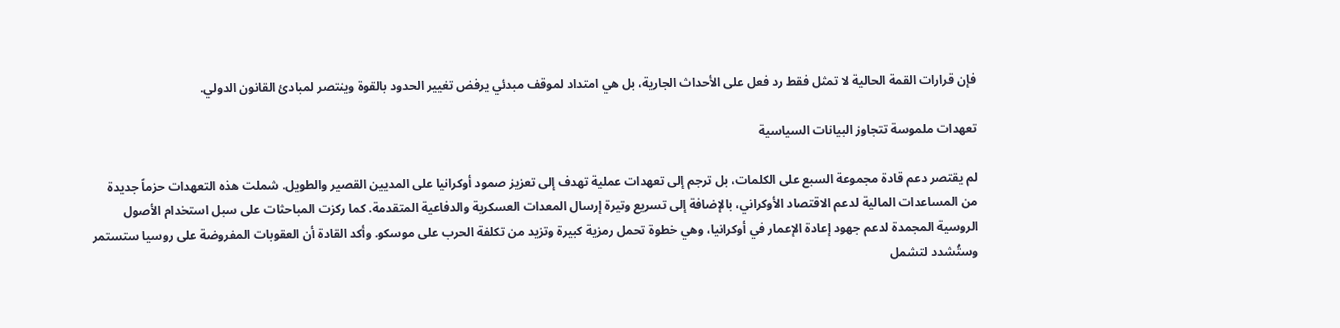فإن قرارات القمة الحالية لا تمثل فقط رد فعل على الأحداث الجارية، بل هي امتداد لموقف مبدئي يرفض تغيير الحدود بالقوة وينتصر لمبادئ القانون الدولي.

تعهدات ملموسة تتجاوز البيانات السياسية

لم يقتصر دعم قادة مجموعة السبع على الكلمات، بل ترجم إلى تعهدات عملية تهدف إلى تعزيز صمود أوكرانيا على المديين القصير والطويل. شملت هذه التعهدات حزماً جديدة من المساعدات المالية لدعم الاقتصاد الأوكراني، بالإضافة إلى تسريع وتيرة إرسال المعدات العسكرية والدفاعية المتقدمة. كما ركزت المباحثات على سبل استخدام الأصول الروسية المجمدة لدعم جهود إعادة الإعمار في أوكرانيا، وهي خطوة تحمل رمزية كبيرة وتزيد من تكلفة الحرب على موسكو. وأكد القادة أن العقوبات المفروضة على روسيا ستستمر وستُشدد لتشمل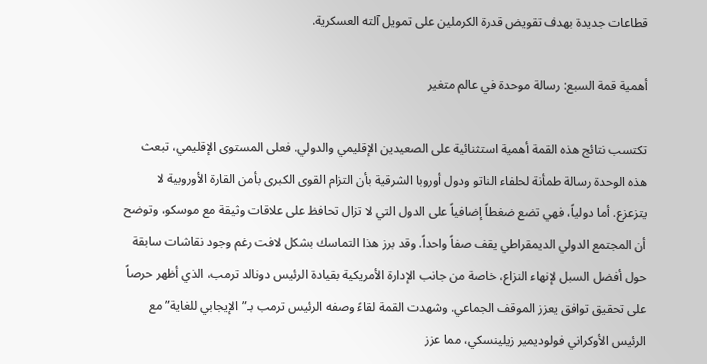قطاعات جديدة بهدف تقويض قدرة الكرملين على تمويل آلته العسكرية.

أهمية قمة السبع: رسالة موحدة في عالم متغير

تكتسب نتائج هذه القمة أهمية استثنائية على الصعيدين الإقليمي والدولي. فعلى المستوى الإقليمي، تبعث هذه الوحدة رسالة طمأنة لحلفاء الناتو ودول أوروبا الشرقية بأن التزام القوى الكبرى بأمن القارة الأوروبية لا يتزعزع. أما دولياً، فهي تضع ضغطاً إضافياً على الدول التي لا تزال تحافظ على علاقات وثيقة مع موسكو، وتوضح أن المجتمع الدولي الديمقراطي يقف صفاً واحداً. وقد برز هذا التماسك بشكل لافت رغم وجود نقاشات سابقة حول أفضل السبل لإنهاء النزاع، خاصة من جانب الإدارة الأمريكية بقيادة الرئيس دونالد ترمب، الذي أظهر حرصاً على تحقيق توافق يعزز الموقف الجماعي. وشهدت القمة لقاءً وصفه الرئيس ترمب بـ”الإيجابي للغاية” مع الرئيس الأوكراني فولوديمير زيلينسكي، مما عزز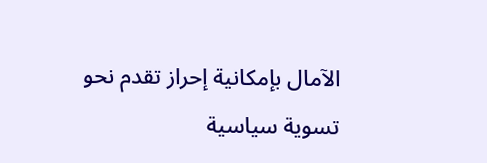الآمال بإمكانية إحراز تقدم نحو تسوية سياسية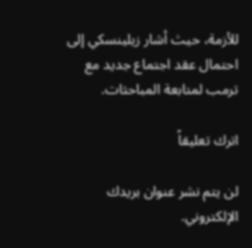للأزمة، حيث أشار زيلينسكي إلى احتمال عقد اجتماع جديد مع ترمب لمتابعة المباحثات.

اترك تعليقاً

لن يتم نشر عنوان بريدك الإلكتروني.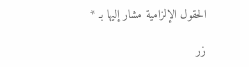الحقول الإلزامية مشار إليها بـ *

زر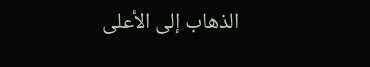الذهاب إلى الأعلى